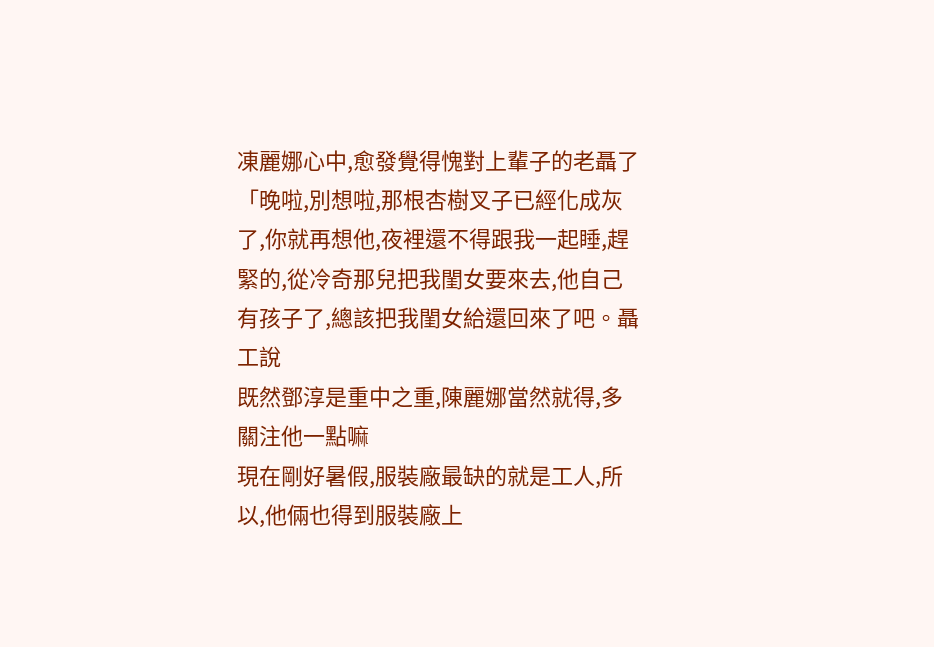凍麗娜心中,愈發覺得愧對上輩子的老聶了
「晚啦,別想啦,那根杏樹叉子已經化成灰了,你就再想他,夜裡還不得跟我一起睡,趕緊的,從冷奇那兒把我閨女要來去,他自己有孩子了,總該把我閨女給還回來了吧。聶工說
既然鄧淳是重中之重,陳麗娜當然就得,多關注他一點嘛
現在剛好暑假,服裝廠最缺的就是工人,所以,他倆也得到服裝廠上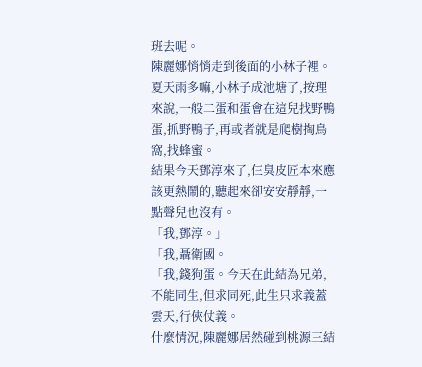班去呢。
陳麗娜悄悄走到後面的小林子裡。
夏天雨多嘛,小林子成池塘了,按理來說,一般二蛋和蛋會在這兒找野鴨蛋,抓野鴨子,再或者就是爬樹掏鳥窩,找蜂蜜。
結果今天鄧淳來了,仨臭皮匠本來應該更熱鬧的,聽起來卻安安靜靜,一點聲兒也沒有。
「我,鄧淳。」
「我,聶衛國。
「我,錢狗蛋。今天在此結為兄弟,不能同生,但求同死,此生只求義蓋雲天,行俠仗義。
什麼情況,陳麗娜居然碰到桃源三結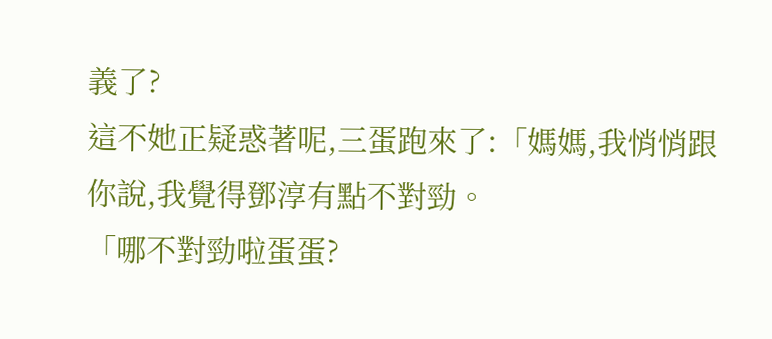義了?
這不她正疑惑著呢,三蛋跑來了:「媽媽,我悄悄跟你說,我覺得鄧淳有點不對勁。
「哪不對勁啦蛋蛋?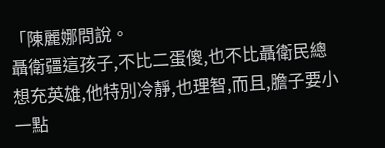「陳麗娜問說。
聶衛疆這孩子,不比二蛋傻,也不比聶衛民總想充英雄,他特別冷靜,也理智,而且,膽子要小一點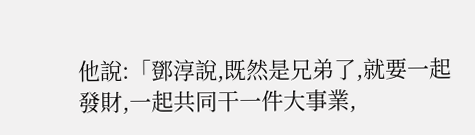他說:「鄧淳說,既然是兄弟了,就要一起發財,一起共同干一件大事業,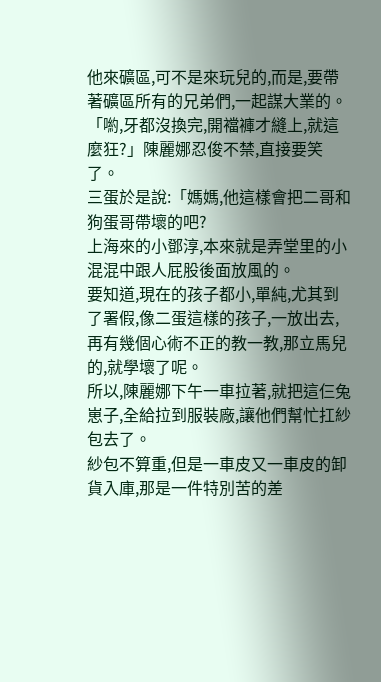他來礦區,可不是來玩兒的,而是,要帶著礦區所有的兄弟們,一起謀大業的。
「喲,牙都沒換完,開襠褲才縫上,就這麼狂?」陳麗娜忍俊不禁,直接要笑了。
三蛋於是說:「媽媽,他這樣會把二哥和狗蛋哥帶壞的吧?
上海來的小鄧淳,本來就是弄堂里的小混混中跟人屁股後面放風的。
要知道,現在的孩子都小,單純,尤其到了署假,像二蛋這樣的孩子,一放出去,再有幾個心術不正的教一教,那立馬兒的,就學壞了呢。
所以,陳麗娜下午一車拉著,就把這仨兔崽子,全給拉到服裝廠,讓他們幫忙扛紗包去了。
紗包不算重,但是一車皮又一車皮的卸貨入庫,那是一件特別苦的差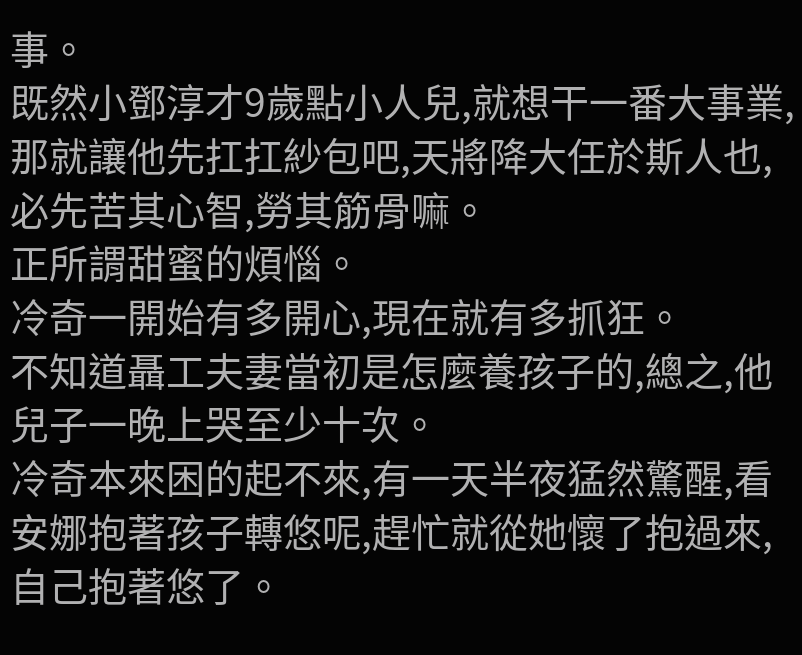事。
既然小鄧淳才9歲點小人兒,就想干一番大事業,那就讓他先扛扛紗包吧,天將降大任於斯人也,必先苦其心智,勞其筋骨嘛。
正所謂甜蜜的煩惱。
冷奇一開始有多開心,現在就有多抓狂。
不知道聶工夫妻當初是怎麼養孩子的,總之,他兒子一晚上哭至少十次。
冷奇本來困的起不來,有一天半夜猛然驚醒,看安娜抱著孩子轉悠呢,趕忙就從她懷了抱過來,自己抱著悠了。